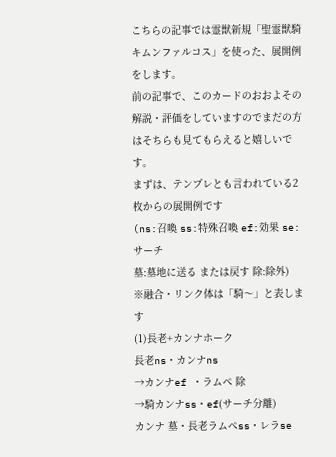こちらの記事では霊獣新規「聖霊獣騎 キムンファルコス」を使った、展開例をします。
前の記事で、このカードのおおよその解説・評価をしていますのでまだの方はそちらも見てもらえると嬉しいです。
まずは、テンプレとも言われている2枚からの展開例です
(ns:召喚 ss:特殊召喚 ef:効果 se:サーチ
墓:墓地に送る または戻す 除:除外)
※融合・リンク体は「騎〜」と表します
(1)長老+カンナホーク
長老ns・カンナns
→カンナef ・ラムペ 除
→騎カンナss・ef(サーチ分離)
カンナ 墓・長老ラムペss・レラse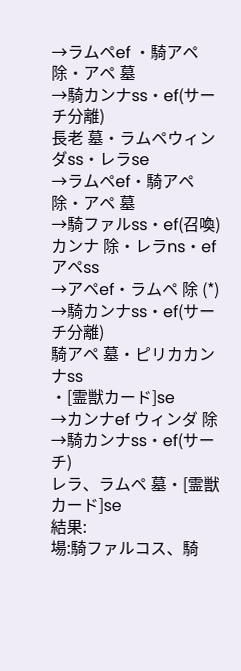→ラムペef ・騎アペ 除・アペ 墓
→騎カンナss・ef(サーチ分離)
長老 墓・ラムペウィンダss・レラse
→ラムペef・騎アペ 除・アペ 墓
→騎ファルss・ef(召喚)
カンナ 除・レラns・ef アペss
→アペef・ラムペ 除 (*)
→騎カンナss・ef(サーチ分離)
騎アペ 墓・ピリカカンナss
・[霊獣カード]se
→カンナef ウィンダ 除
→騎カンナss・ef(サーチ)
レラ、ラムペ 墓・[霊獣カード]se
結果:
場:騎ファルコス、騎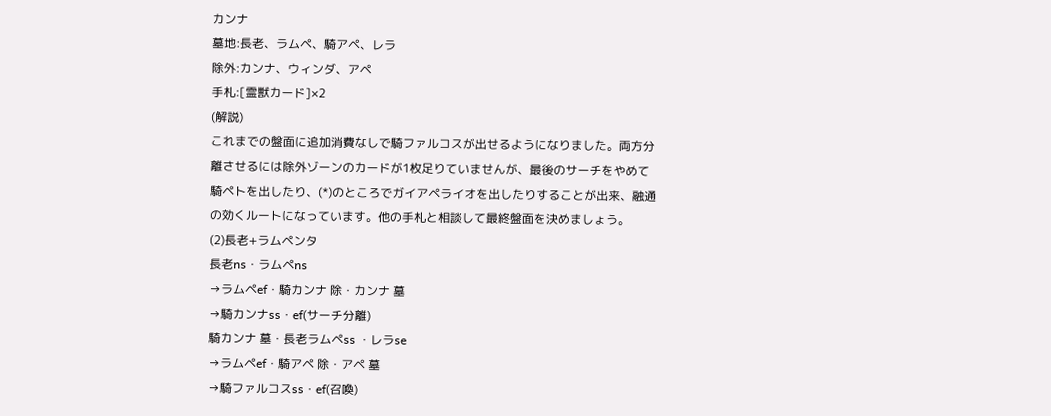カンナ
墓地:長老、ラムペ、騎アペ、レラ
除外:カンナ、ウィンダ、アペ
手札:[霊獣カード]×2
(解説)
これまでの盤面に追加消費なしで騎ファルコスが出せるようになりました。両方分離させるには除外ゾーンのカードが1枚足りていませんが、最後のサーチをやめて騎ペトを出したり、(*)のところでガイアペライオを出したりすることが出来、融通の効くルートになっています。他の手札と相談して最終盤面を決めましょう。
(2)長老+ラムペンタ
長老ns・ラムペns
→ラムペef・騎カンナ 除・カンナ 墓
→騎カンナss・ef(サーチ分離)
騎カンナ 墓・長老ラムペss ・レラse
→ラムペef・騎アペ 除・アペ 墓
→騎ファルコスss・ef(召喚)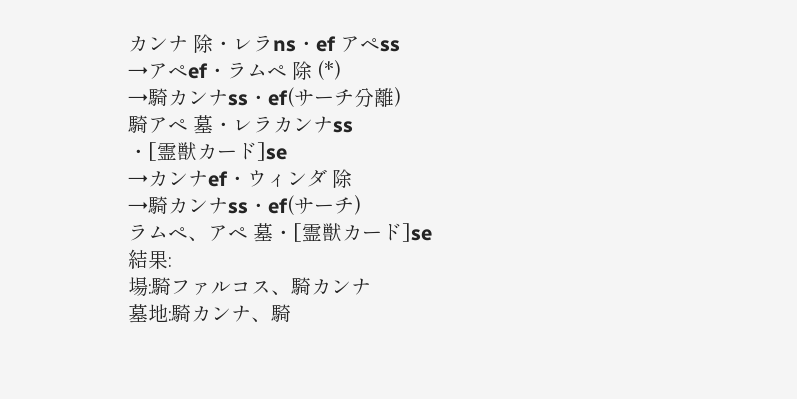カンナ 除・レラns・ef アペss
→アペef・ラムペ 除 (*)
→騎カンナss・ef(サーチ分離)
騎アペ 墓・レラカンナss
・[霊獣カード]se
→カンナef・ウィンダ 除
→騎カンナss・ef(サーチ)
ラムペ、アペ 墓・[霊獣カード]se
結果:
場:騎ファルコス、騎カンナ
墓地:騎カンナ、騎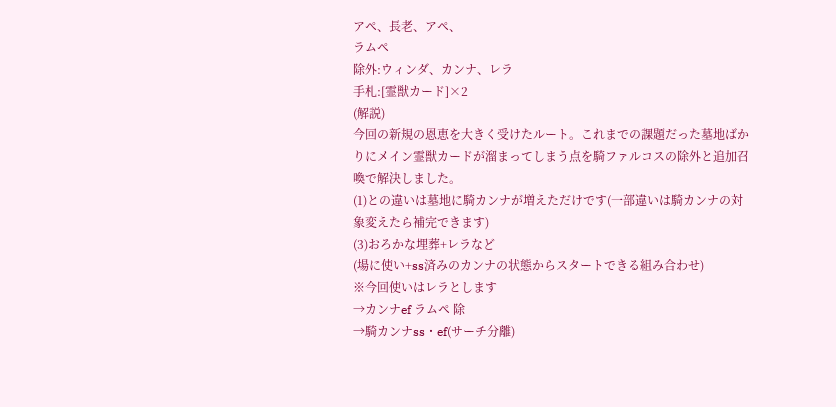アペ、長老、アペ、
ラムペ
除外:ウィンダ、カンナ、レラ
手札:[霊獣カード]×2
(解説)
今回の新規の恩恵を大きく受けたルート。これまでの課題だった墓地ばかりにメイン霊獣カードが溜まってしまう点を騎ファルコスの除外と追加召喚で解決しました。
(1)との違いは墓地に騎カンナが増えただけです(一部違いは騎カンナの対象変えたら補完できます)
(3)おろかな埋葬+レラなど
(場に使い+ss済みのカンナの状態からスタートできる組み合わせ)
※今回使いはレラとします
→カンナef ラムペ 除
→騎カンナss・ef(サーチ分離)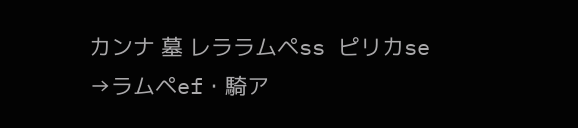カンナ 墓 レララムペss ピリカse
→ラムペef・騎ア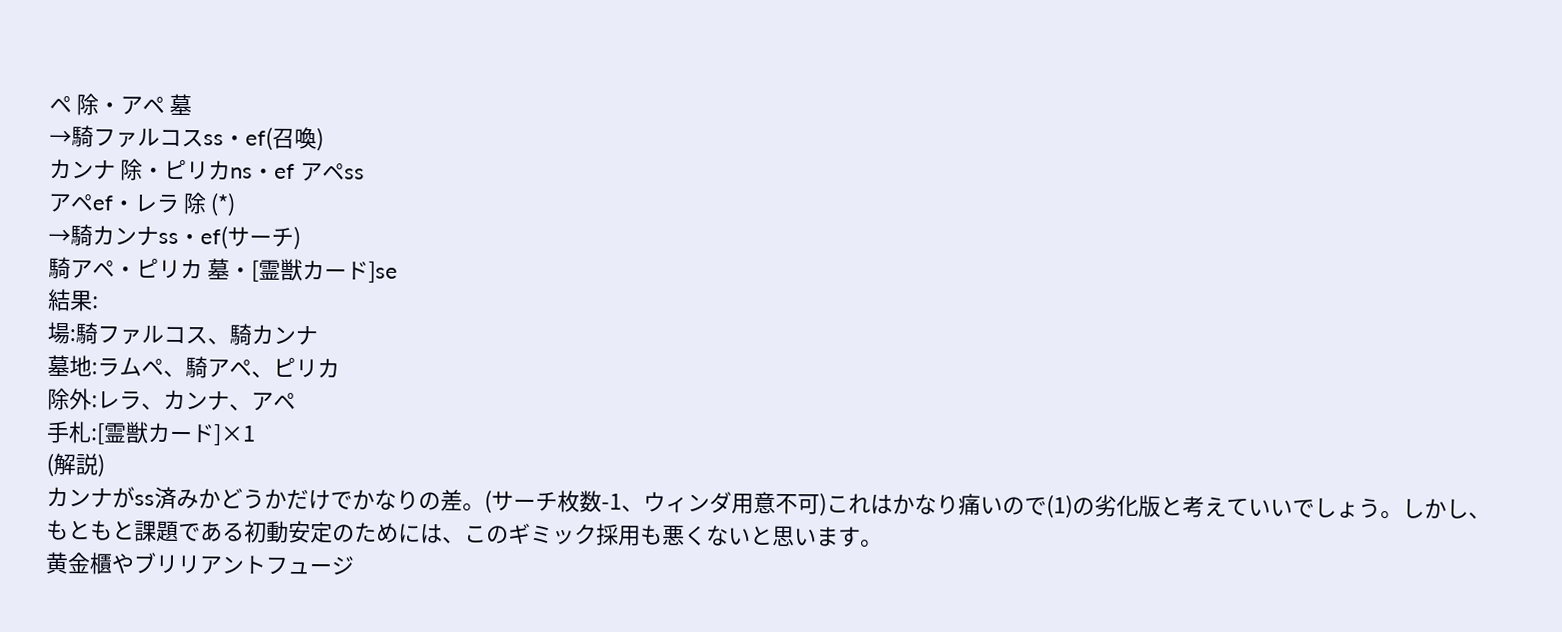ペ 除・アペ 墓
→騎ファルコスss・ef(召喚)
カンナ 除・ピリカns・ef アペss
アペef・レラ 除 (*)
→騎カンナss・ef(サーチ)
騎アペ・ピリカ 墓・[霊獣カード]se
結果:
場:騎ファルコス、騎カンナ
墓地:ラムペ、騎アペ、ピリカ
除外:レラ、カンナ、アペ
手札:[霊獣カード]×1
(解説)
カンナがss済みかどうかだけでかなりの差。(サーチ枚数-1、ウィンダ用意不可)これはかなり痛いので(1)の劣化版と考えていいでしょう。しかし、もともと課題である初動安定のためには、このギミック採用も悪くないと思います。
黄金櫃やブリリアントフュージ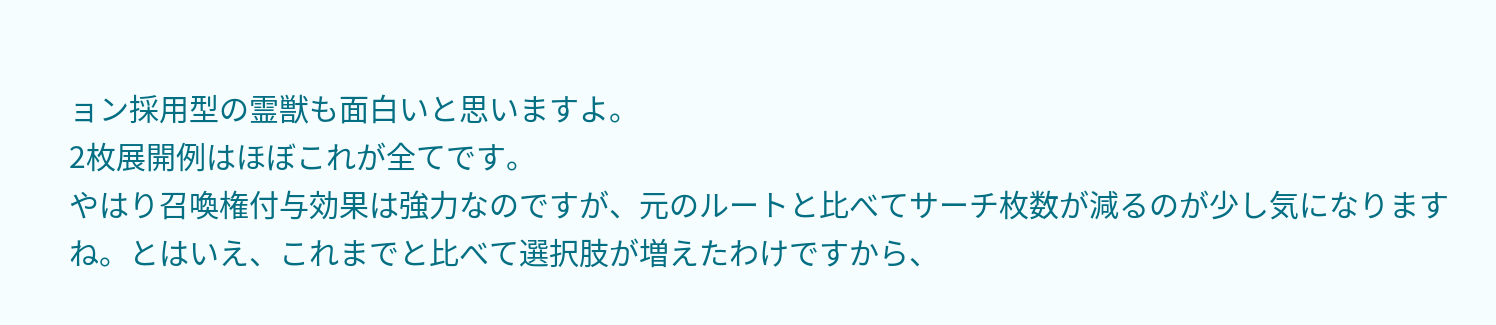ョン採用型の霊獣も面白いと思いますよ。
2枚展開例はほぼこれが全てです。
やはり召喚権付与効果は強力なのですが、元のルートと比べてサーチ枚数が減るのが少し気になりますね。とはいえ、これまでと比べて選択肢が増えたわけですから、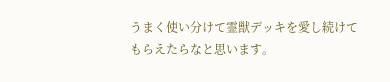うまく使い分けて霊獣デッキを愛し続けてもらえたらなと思います。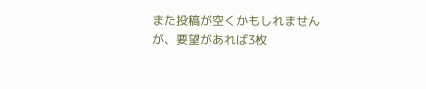また投稿が空くかもしれませんが、要望があれば3枚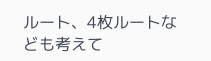ルート、4枚ルートなども考えて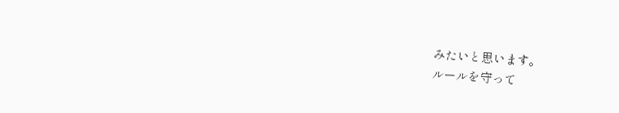みたいと思います。
ルールを守って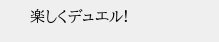楽しくデュエル!